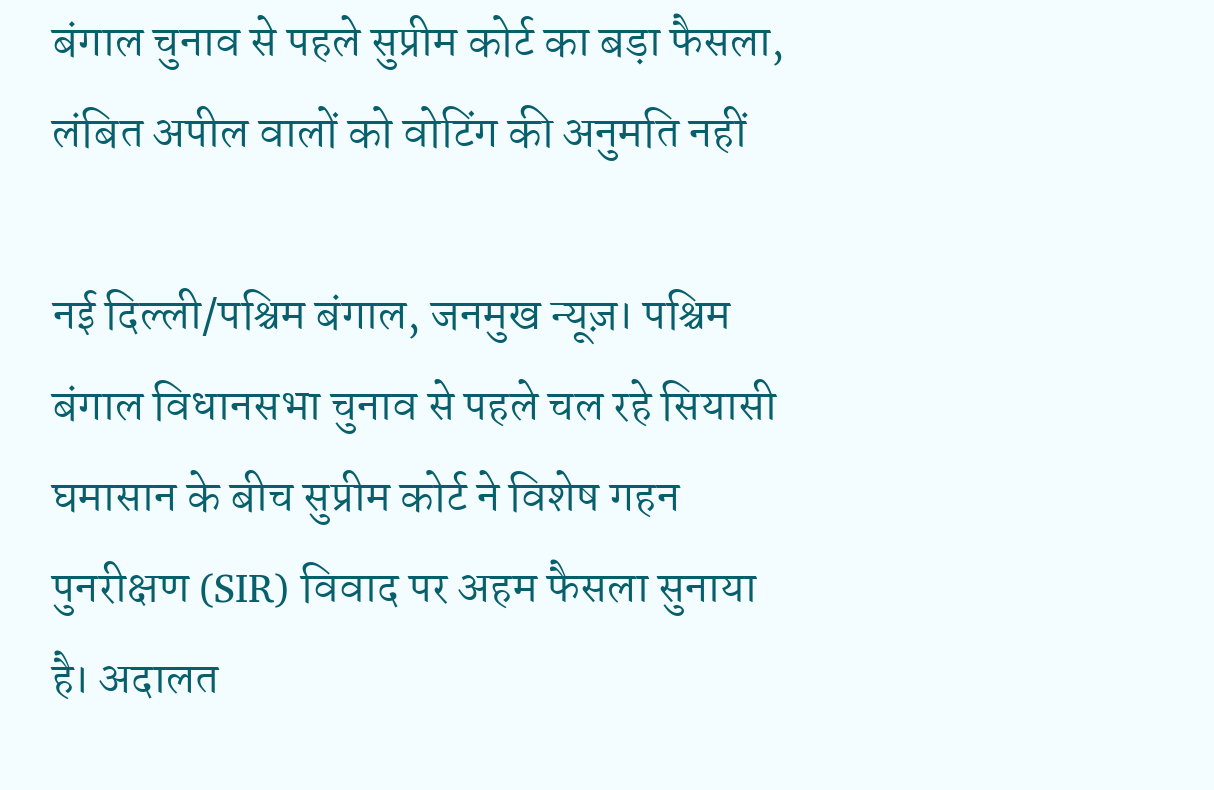बंगाल चुनाव से पहले सुप्रीम कोर्ट का बड़ा फैसला, लंबित अपील वालों को वोटिंग की अनुमति नहीं

नई दिल्ली/पश्चिम बंगाल, जनमुख न्यूज़। पश्चिम बंगाल विधानसभा चुनाव से पहले चल रहे सियासी घमासान के बीच सुप्रीम कोर्ट ने विशेष गहन पुनरीक्षण (SIR) विवाद पर अहम फैसला सुनाया है। अदालत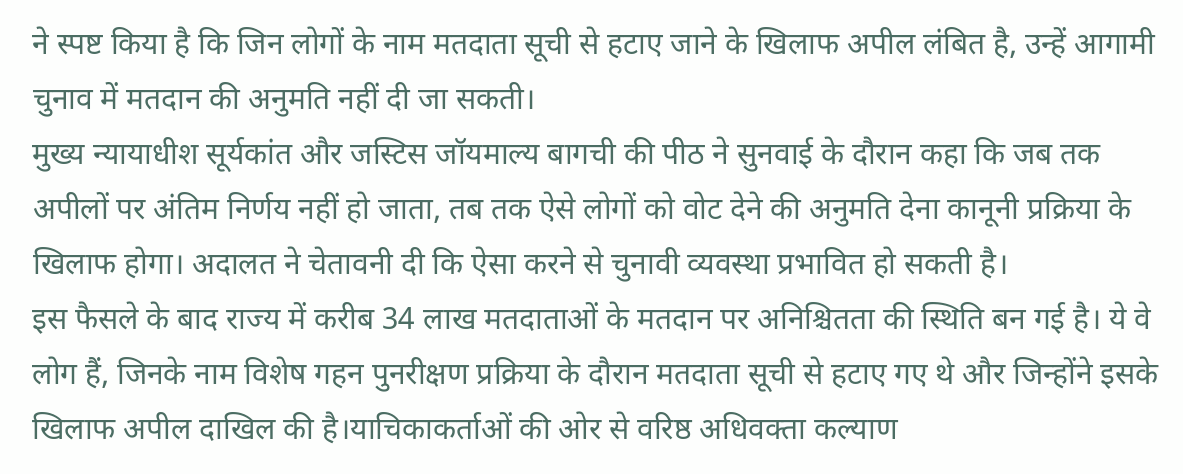ने स्पष्ट किया है कि जिन लोगों के नाम मतदाता सूची से हटाए जाने के खिलाफ अपील लंबित है, उन्हें आगामी चुनाव में मतदान की अनुमति नहीं दी जा सकती।
मुख्य न्यायाधीश सूर्यकांत और जस्टिस जॉयमाल्य बागची की पीठ ने सुनवाई के दौरान कहा कि जब तक अपीलों पर अंतिम निर्णय नहीं हो जाता, तब तक ऐसे लोगों को वोट देने की अनुमति देना कानूनी प्रक्रिया के खिलाफ होगा। अदालत ने चेतावनी दी कि ऐसा करने से चुनावी व्यवस्था प्रभावित हो सकती है।
इस फैसले के बाद राज्य में करीब 34 लाख मतदाताओं के मतदान पर अनिश्चितता की स्थिति बन गई है। ये वे लोग हैं, जिनके नाम विशेष गहन पुनरीक्षण प्रक्रिया के दौरान मतदाता सूची से हटाए गए थे और जिन्होंने इसके खिलाफ अपील दाखिल की है।याचिकाकर्ताओं की ओर से वरिष्ठ अधिवक्ता कल्याण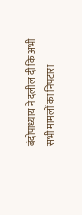बंदोपाध्याय ने दलील दी कि अभी सभी मामलों का निपटारा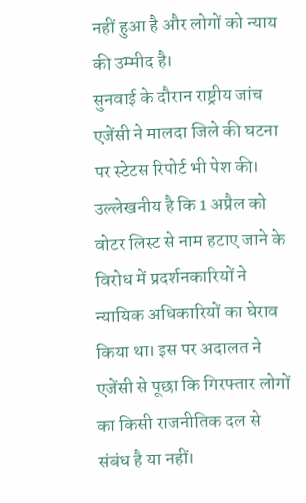नहीं हुआ है और लोगों को न्याय की उम्मीद है।
सुनवाई के दौरान राष्ट्रीय जांच एजेंसी ने मालदा जिले की घटना पर स्टेटस रिपोर्ट भी पेश की। उल्लेखनीय है कि 1 अप्रैल को वोटर लिस्ट से नाम हटाए जाने के विरोध में प्रदर्शनकारियों ने न्यायिक अधिकारियों का घेराव किया था। इस पर अदालत ने एजेंसी से पूछा कि गिरफ्तार लोगों का किसी राजनीतिक दल से संबंध है या नहीं।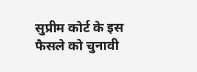सुप्रीम कोर्ट के इस फैसले को चुनावी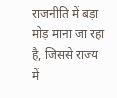राजनीति में बड़ा मोड़ माना जा रहा है, जिससे राज्य में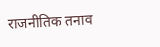राजनीतिक तनाव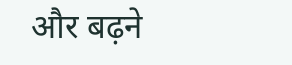और बढ़ने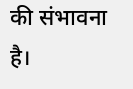की संभावना है।